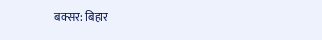बक्सर: बिहार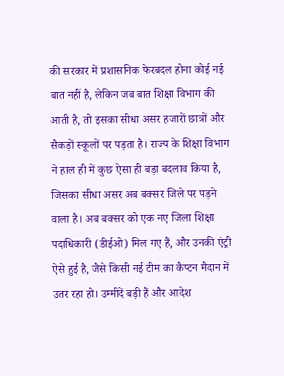की सरकार में प्रशासनिक फेरबदल होना कोई नई बात नहीं है, लेकिन जब बात शिक्षा विभाग की आती है, तो इसका सीधा असर हजारों छात्रों और सैकड़ों स्कूलों पर पड़ता है। राज्य के शिक्षा विभाग ने हाल ही में कुछ ऐसा ही बड़ा बदलाव किया है, जिसका सीधा असर अब बक्सर जिले पर पड़ने वाला है। अब बक्सर को एक नए जिला शिक्षा पदाधिकारी (डीईओ) मिल गए हैं, और उनकी एंट्री ऐसे हुई है, जैसे किसी नई टीम का कैप्टन मैदान में उतर रहा हो। उम्मीदें बड़ी हैं और आदेश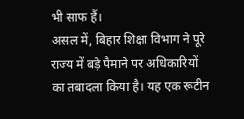भी साफ हैं।
असल में, बिहार शिक्षा विभाग ने पूरे राज्य में बड़े पैमाने पर अधिकारियों का तबादला किया है। यह एक रूटीन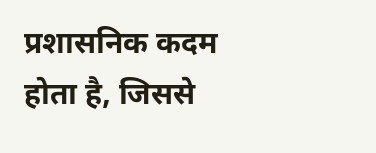प्रशासनिक कदम होता है, जिससे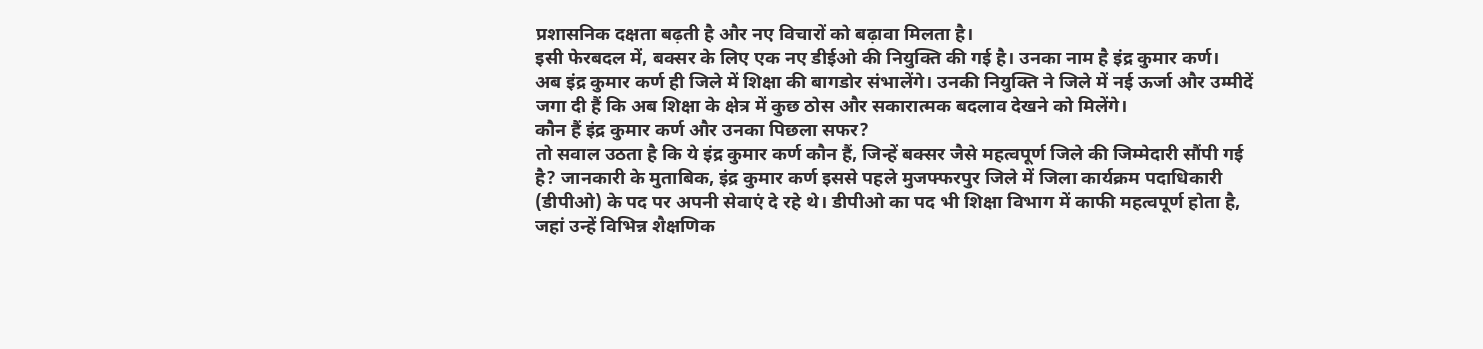प्रशासनिक दक्षता बढ़ती है और नए विचारों को बढ़ावा मिलता है।
इसी फेरबदल में, बक्सर के लिए एक नए डीईओ की नियुक्ति की गई है। उनका नाम है इंद्र कुमार कर्ण।
अब इंद्र कुमार कर्ण ही जिले में शिक्षा की बागडोर संभालेंगे। उनकी नियुक्ति ने जिले में नई ऊर्जा और उम्मीदें जगा दी हैं कि अब शिक्षा के क्षेत्र में कुछ ठोस और सकारात्मक बदलाव देखने को मिलेंगे।
कौन हैं इंद्र कुमार कर्ण और उनका पिछला सफर?
तो सवाल उठता है कि ये इंद्र कुमार कर्ण कौन हैं, जिन्हें बक्सर जैसे महत्वपूर्ण जिले की जिम्मेदारी सौंपी गई है? जानकारी के मुताबिक, इंद्र कुमार कर्ण इससे पहले मुजफ्फरपुर जिले में जिला कार्यक्रम पदाधिकारी (डीपीओ) के पद पर अपनी सेवाएं दे रहे थे। डीपीओ का पद भी शिक्षा विभाग में काफी महत्वपूर्ण होता है, जहां उन्हें विभिन्न शैक्षणिक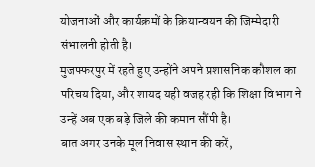योजनाओं और कार्यक्रमों के क्रियान्वयन की जिम्मेदारी संभालनी होती है।
मुजफ्फरपुर में रहते हुए उन्होंने अपने प्रशासनिक कौशल का परिचय दिया, और शायद यही वजह रही कि शिक्षा विभाग ने उन्हें अब एक बड़े जिले की कमान सौंपी है।
बात अगर उनके मूल निवास स्थान की करें,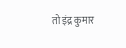तो इंद्र कुमार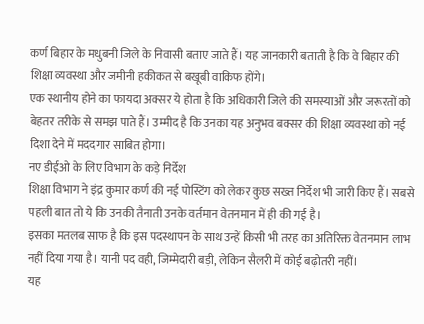कर्ण बिहार के मधुबनी जिले के निवासी बताए जाते हैं। यह जानकारी बताती है कि वे बिहार की शिक्षा व्यवस्था और जमीनी हकीकत से बखूबी वाकिफ होंगे।
एक स्थानीय होने का फायदा अक्सर ये होता है कि अधिकारी जिले की समस्याओं और जरूरतों को बेहतर तरीके से समझ पाते हैं। उम्मीद है कि उनका यह अनुभव बक्सर की शिक्षा व्यवस्था को नई दिशा देने में मददगार साबित होगा।
नए डीईओ के लिए विभाग के कड़े निर्देश
शिक्षा विभाग ने इंद्र कुमार कर्ण की नई पोस्टिंग को लेकर कुछ सख्त निर्देश भी जारी किए हैं। सबसे पहली बात तो ये कि उनकी तैनाती उनके वर्तमान वेतनमान में ही की गई है।
इसका मतलब साफ है कि इस पदस्थापन के साथ उन्हें किसी भी तरह का अतिरिक्त वेतनमान लाभ नहीं दिया गया है। यानी पद वही, जिम्मेदारी बड़ी, लेकिन सैलरी में कोई बढ़ोतरी नहीं।
यह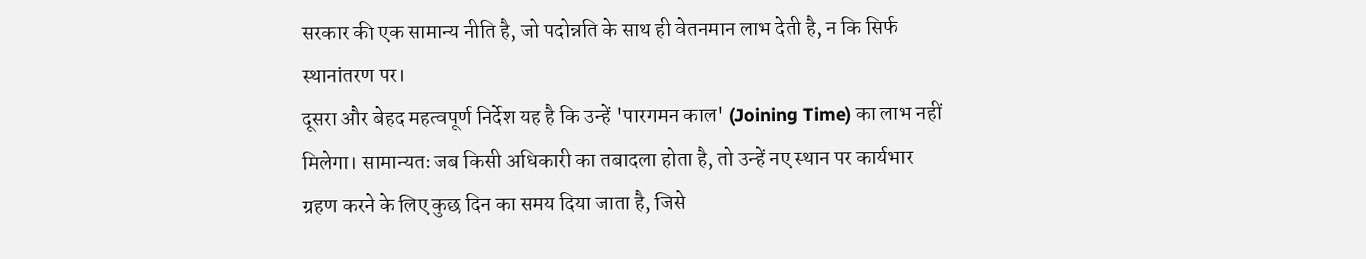सरकार की एक सामान्य नीति है, जो पदोन्नति के साथ ही वेतनमान लाभ देती है, न कि सिर्फ स्थानांतरण पर।
दूसरा और बेहद महत्वपूर्ण निर्देश यह है कि उन्हें 'पारगमन काल' (Joining Time) का लाभ नहीं मिलेगा। सामान्यतः जब किसी अधिकारी का तबादला होता है, तो उन्हें नए स्थान पर कार्यभार ग्रहण करने के लिए कुछ दिन का समय दिया जाता है, जिसे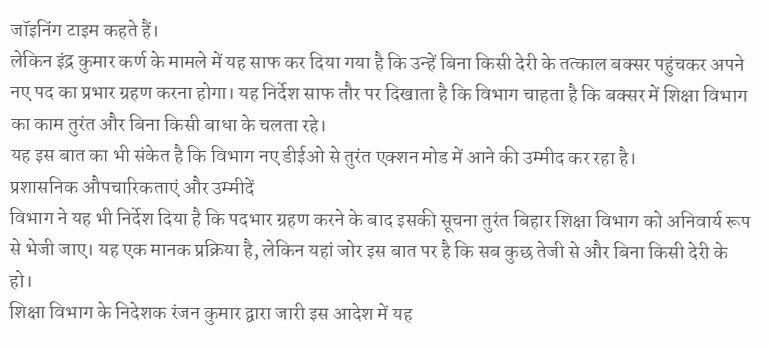जॉइनिंग टाइम कहते हैं।
लेकिन इंद्र कुमार कर्ण के मामले में यह साफ कर दिया गया है कि उन्हें बिना किसी देरी के तत्काल बक्सर पहुंचकर अपने नए पद का प्रभार ग्रहण करना होगा। यह निर्देश साफ तौर पर दिखाता है कि विभाग चाहता है कि बक्सर में शिक्षा विभाग का काम तुरंत और बिना किसी बाधा के चलता रहे।
यह इस बात का भी संकेत है कि विभाग नए डीईओ से तुरंत एक्शन मोड में आने की उम्मीद कर रहा है।
प्रशासनिक औपचारिकताएं और उम्मीदें
विभाग ने यह भी निर्देश दिया है कि पदभार ग्रहण करने के बाद इसकी सूचना तुरंत बिहार शिक्षा विभाग को अनिवार्य रूप से भेजी जाए। यह एक मानक प्रक्रिया है, लेकिन यहां जोर इस बात पर है कि सब कुछ तेजी से और बिना किसी देरी के हो।
शिक्षा विभाग के निदेशक रंजन कुमार द्वारा जारी इस आदेश में यह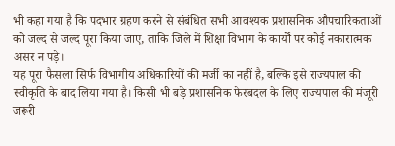भी कहा गया है कि पदभार ग्रहण करने से संबंधित सभी आवश्यक प्रशासनिक औपचारिकताओं को जल्द से जल्द पूरा किया जाए, ताकि जिले में शिक्षा विभाग के कार्यों पर कोई नकारात्मक असर न पड़े।
यह पूरा फैसला सिर्फ विभागीय अधिकारियों की मर्जी का नहीं है, बल्कि इसे राज्यपाल की स्वीकृति के बाद लिया गया है। किसी भी बड़े प्रशासनिक फेरबदल के लिए राज्यपाल की मंजूरी जरूरी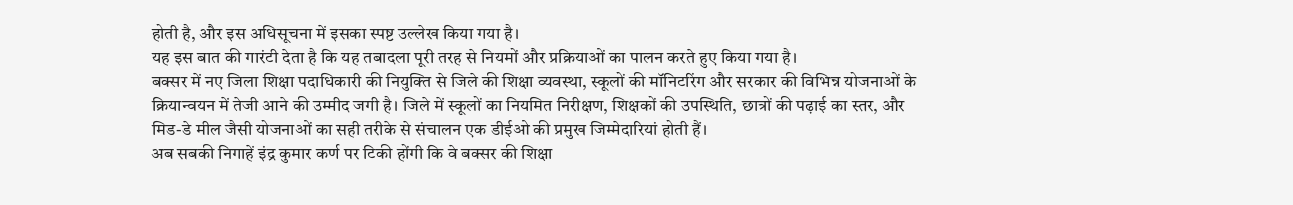होती है, और इस अधिसूचना में इसका स्पष्ट उल्लेख किया गया है।
यह इस बात की गारंटी देता है कि यह तबादला पूरी तरह से नियमों और प्रक्रियाओं का पालन करते हुए किया गया है।
बक्सर में नए जिला शिक्षा पदाधिकारी की नियुक्ति से जिले की शिक्षा व्यवस्था, स्कूलों की मॉनिटरिंग और सरकार की विभिन्न योजनाओं के क्रियान्वयन में तेजी आने की उम्मीद जगी है। जिले में स्कूलों का नियमित निरीक्षण, शिक्षकों की उपस्थिति, छात्रों की पढ़ाई का स्तर, और मिड-डे मील जैसी योजनाओं का सही तरीके से संचालन एक डीईओ की प्रमुख जिम्मेदारियां होती हैं।
अब सबकी निगाहें इंद्र कुमार कर्ण पर टिकी होंगी कि वे बक्सर की शिक्षा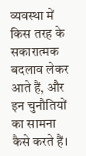व्यवस्था में किस तरह के सकारात्मक बदलाव लेकर आते हैं, और इन चुनौतियों का सामना कैसे करते हैं।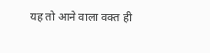यह तो आने वाला वक्त ही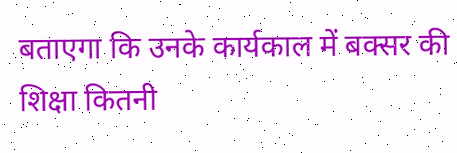बताएगा कि उनके कार्यकाल में बक्सर की शिक्षा कितनी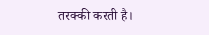तरक्की करती है।